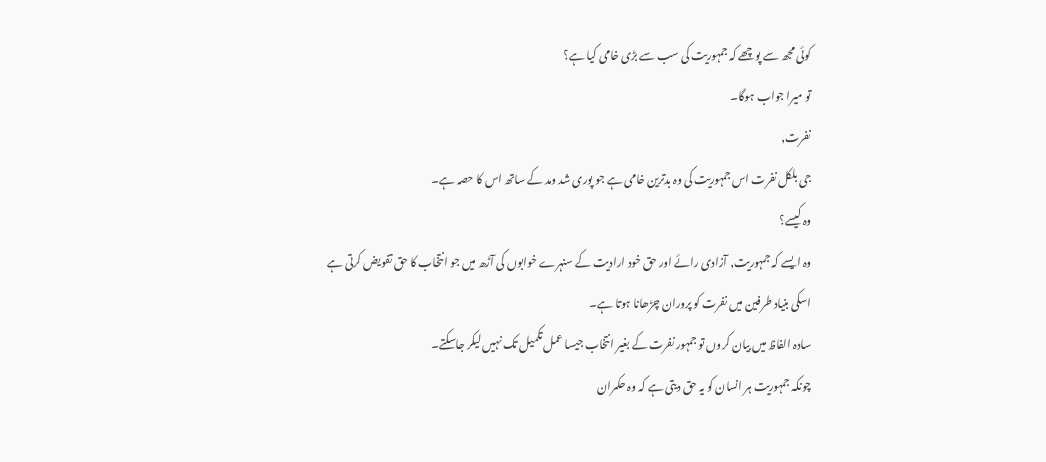کوئی مجھ سے پوچھے کہ جمہوریت کی سب سے بڑی خامی کیا ہے؟
تو میرا جواب ہوگا۔
نفرت,
جی بلکل نفرت اس جمہوریت کی وہ بدترین خامی ہے جو پوری شد ومد کے ساتھ اس کا حصہ ہے۔
وہ کیسے؟
وہ ایسے کہ جمہوریت, آزادی رائے اور حق خود ارادیت کے سنہرے خوابوں کی آڑھ میں جو انتخاب کا حق تفویض کرتی ہے اسکی بنیاد طرفین میں نفرت کو پروران چڑھانا ہوتا ہے۔
سادہ الفاظ میں بیان کروں تو جمہور نفرت کے بغیر انتخاب جیسا عمل تکمیل تک نہیں لیکر جاسکتے۔
چونکہ جمہوریت ہر انسان کو یہ حق دیتی ہے کہ وہ حکمران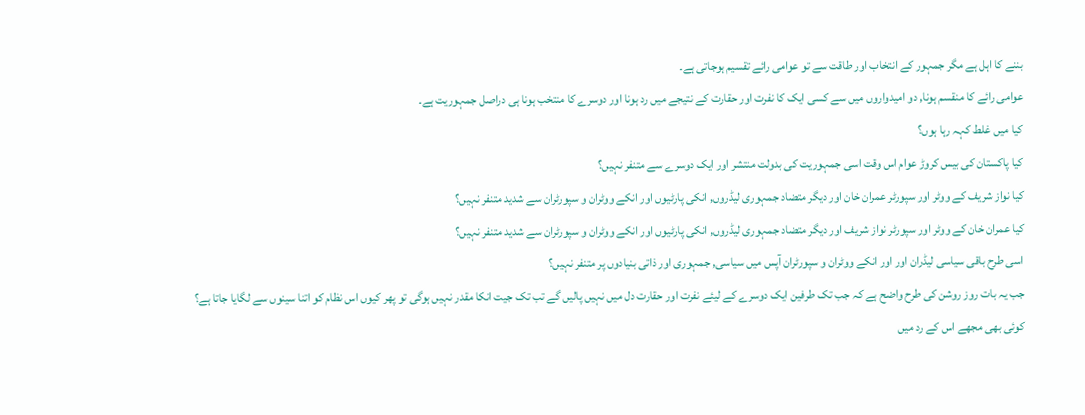بننے کا اہل ہے مگر جمہور کے انتخاب اور طاقت سے تو عوامی رائے تقسیم ہوجاتی ہے۔
عوامی رائے کا منقسم ہونا, دو امیدواروں میں سے کسی ایک کا نفرت اور حقارت کے نتیجے میں رد ہونا اور دوسرے کا منتخب ہونا ہی دراصل جمہوریت ہے۔
کیا میں غلط کہہ رہا ہوں؟
کیا پاکستان کی بیس کروڑ عوام اس وقت اسی جمہوریت کی بدولت منتشر اور ایک دوسرے سے متنفر نہیں؟
کیا نواز شریف کے ووٹر اور سپورٹر عمران خان اور دیگر متضاد جمہوری لیڈروں, انکی پارٹیوں اور انکے ووٹران و سپورٹران سے شدید متنفر نہیں؟
کیا عمران خان کے ووٹر اور سپورٹر نواز شریف اور دیگر متضاد جمہوری لیڈروں, انکی پارٹیوں اور انکے ووٹران و سپورٹران سے شدید متنفر نہیں؟
اسی طرح باقی سیاسی لیڈران اور اور انکے ووٹران و سپورٹران آپس میں سیاسی, جمہوری اور ذاتی بنیادوں پر متنفر نہیں؟
جب یہ بات روز روشن کی طرح واضح ہے کہ جب تک طرفین ایک دوسرے کے لیئے نفرت اور حقارت دل میں نہیں پالیں گے تب تک جیت انکا مقدر نہیں ہوگی تو پھر کیوں اس نظام کو اتنا سینوں سے لگایا جاتا ہے؟
کوئی بھی مجھے اس کے رد میں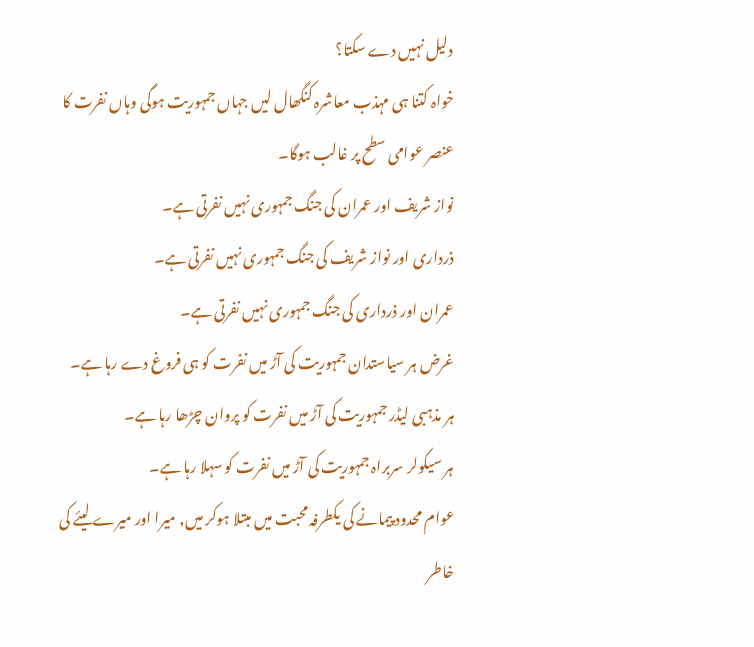دلیل نہیں دے سکتا؟
خواہ کتنا ہی مہذب معاشرہ کنگھال لیں جہاں جمہوریت ہوگی وہاں نفرت کا عنصر عوامی سطح پر غالب ہوگا۔
نواز شریف اور عمران کی جنگ جمہوری نہیں نفرتی ہے۔
ذرداری اور نواز شریف کی جنگ جمہوری نہیں نفرتی ہے۔
عمران اور ذرداری کی جنگ جمہوری نہیں نفرتی ہے۔
غرض ہر سیاستدان جمہوریت کی آڑ میں نفرت کو ہی فروغ دے رہا ہے۔
ہر مذہبی لیڈر جمہوریت کی آڑ میں نفرت کو پروان چڑھا رہا ہے۔
ہر سیکولر سربراہ جمہوریت کی آڑ میں نفرت کو سہلا رہا ہے۔
عوام محدود پیمانے کی یکطرفہ محبت میں مبتلا ہوکر میں, میرا اور میرے لیئے کی خاطر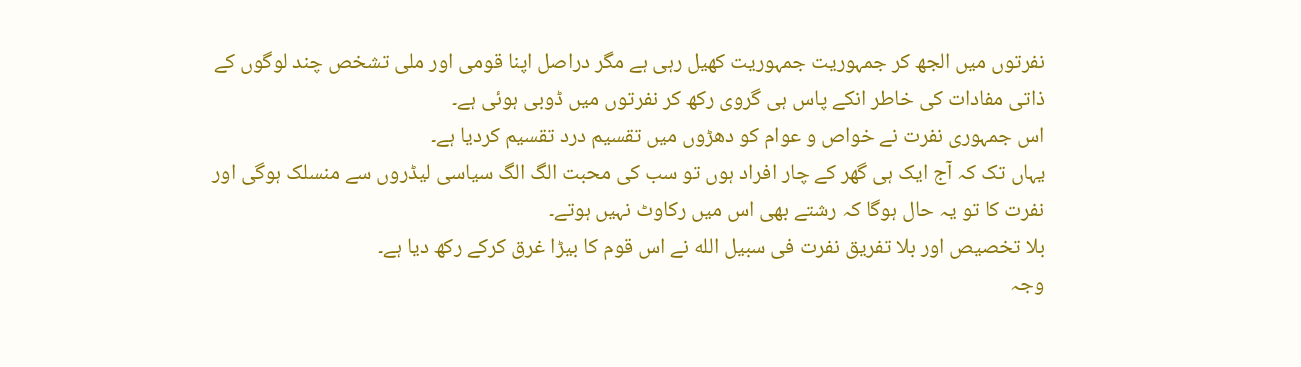نفرتوں میں الجھ کر جمہوریت جمہوریت کھیل رہی ہے مگر دراصل اپنا قومی اور ملی تشخص چند لوگوں کے ذاتی مفادات کی خاطر انکے پاس ہی گروی رکھ کر نفرتوں میں ڈوبی ہوئی ہے۔
اس جمہوری نفرت نے خواص و عوام کو دھڑوں میں تقسیم درد تقسیم کردیا ہے۔
یہاں تک کہ آج ایک ہی گھر کے چار افراد ہوں تو سب کی محبت الگ الگ سیاسی لیڈروں سے منسلک ہوگی اور نفرت کا تو یہ حال ہوگا کہ رشتے بھی اس میں رکاوٹ نہیں ہوتے۔
بلا تخصیص اور بلا تفریق نفرت فی سبیل الله نے اس قوم کا بیڑا غرق کرکے رکھ دیا ہے۔
وجہ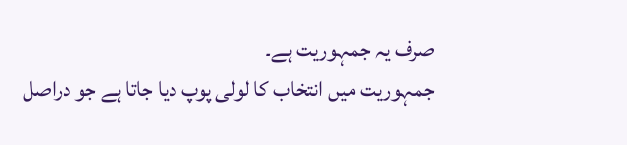صرف یہ جمہوریت ہے۔
جمہوریت میں انتخاب کا لولی پوپ دیا جاتا ہے جو دراصل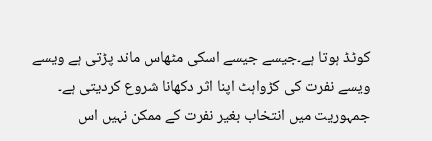کوٹڈ ہوتا ہے۔جیسے جیسے اسکی مٹھاس ماند پڑتی ہے ویسے ویسے نفرت کی کڑواہٹ اپنا اثر دکھانا شروع کردیتی ہے۔
جمہوریت میں انتخاب بغیر نفرت کے ممکن نہیں اس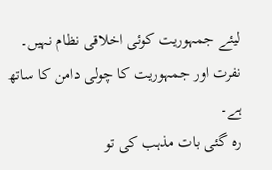لیئے جمہوریت کوئی اخلاقی نظام نہیں۔
نفرت اور جمہوریت کا چولی دامن کا ساتھ ہے۔
رہ گئی بات مذہب کی تو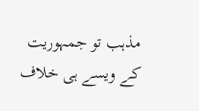مذہب تو جمہوریت کے ویسے ہی خلاف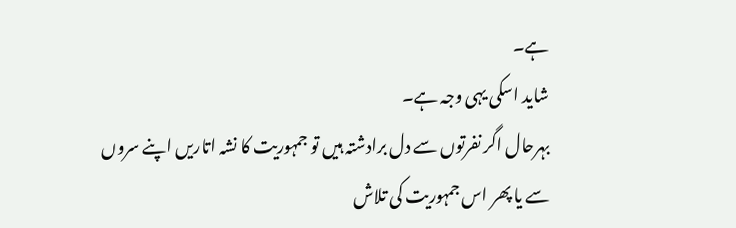ہے۔
شاید اسکی یہی وجہ ہے۔
بہرحال اگر نفرتوں سے دل برادشتہ ہیں تو جمہوریت کا نشہ اتاریں اپنے سروں سے یا پھر اس جمہوریت کی تلاش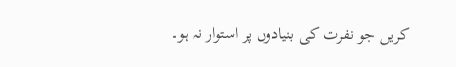کریں جو نفرت کی بنیادوں پر استوار نہ ہو۔